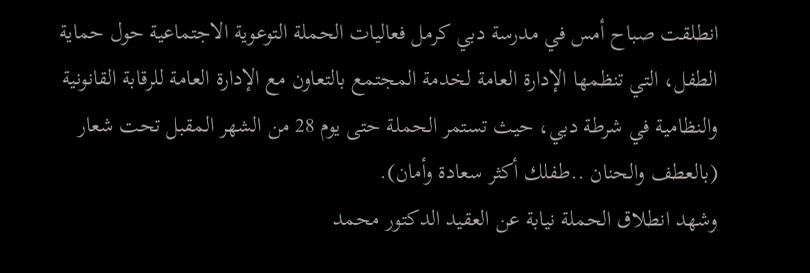انطلقت صباح أمس في مدرسة دبي كرمل فعاليات الحملة التوعوية الاجتماعية حول حماية الطفل، التي تنظمها الإدارة العامة لخدمة المجتمع بالتعاون مع الإدارة العامة للرقابة القانونية والنظامية في شرطة دبي، حيث تستمر الحملة حتى يوم 28 من الشهر المقبل تحت شعار (بالعطف والحنان ..طفلك أكثر سعادة وأمان).
وشهد انطلاق الحملة نيابة عن العقيد الدكتور محمد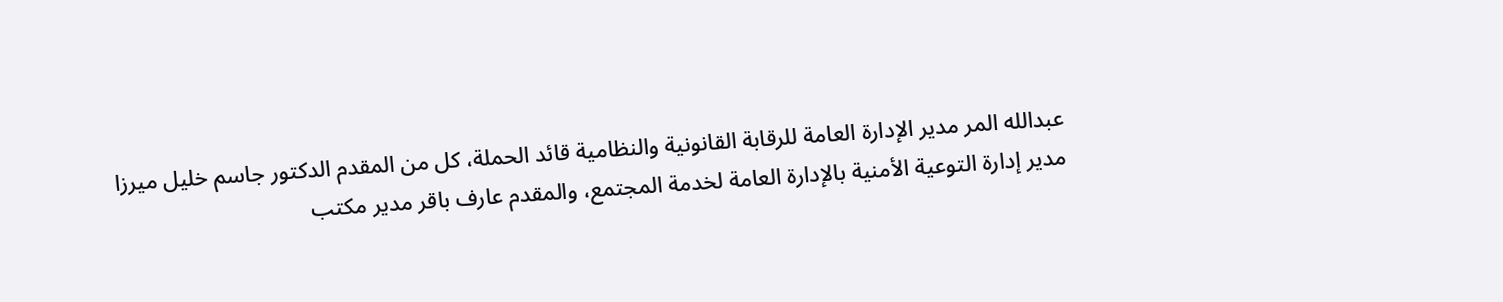عبدالله المر مدير الإدارة العامة للرقابة القانونية والنظامية قائد الحملة، كل من المقدم الدكتور جاسم خليل ميرزا مدير إدارة التوعية الأمنية بالإدارة العامة لخدمة المجتمع، والمقدم عارف باقر مدير مكتب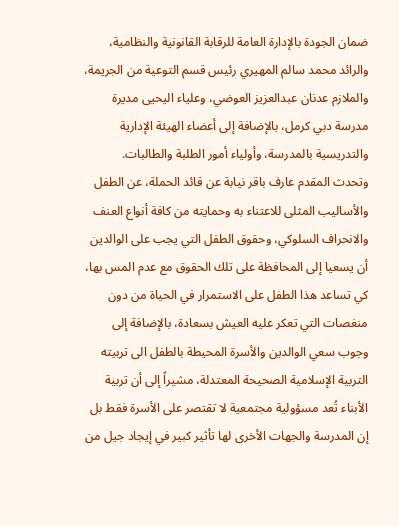ضمان الجودة بالإدارة العامة للرقابة القانونية والنظامية، والرائد محمد سالم المهيري رئيس قسم التوعية من الجريمة، والملازم عدنان عبدالعزيز العوضي، وعلياء اليحيى مديرة مدرسة دبي كرمل، بالإضافة إلى أعضاء الهيئة الإدارية والتدريسية بالمدرسة، وأولياء أمور الطلبة والطالبات.
وتحدث المقدم عارف باقر نيابة عن قائد الحملة، عن الطفل والأساليب المثلى للاعتناء به وحمايته من كافة أنواع العنف والانحراف السلوكي، وحقوق الطفل التي يجب على الوالدين أن يسعيا إلى المحافظة على تلك الحقوق مع عدم المس بها، كي تساعد هذا الطفل على الاستمرار في الحياة من دون منغصات التي تعكر عليه العيش بسعادة، بالإضافة إلى وجوب سعي الوالدين والأسرة المحيطة بالطفل الى تربيته التربية الإسلامية الصحيحة المعتدلة، مشيراً إلى أن تربية الأبناء تُعد مسؤولية مجتمعية لا تقتصر على الأسرة فقط بل إن المدرسة والجهات الأخرى لها تأثير كبير في إيجاد جيل من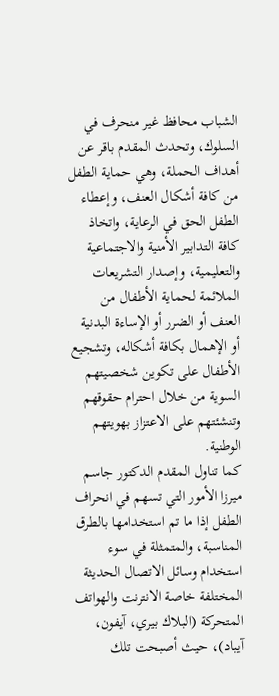الشباب محافظ غير منحرف في السلوك، وتحدث المقدم باقر عن أهداف الحملة، وهي حماية الطفل من كافة أشكال العنف، وإعطاء الطفل الحق في الرعاية، واتخاذ كافة التدابير الأمنية والاجتماعية والتعليمية، وإصدار التشريعات الملائمة لحماية الأطفال من العنف أو الضرر أو الإساءة البدنية أو الإهمال بكافة أشكاله، وتشجيع الأطفال على تكوين شخصيتهم السوية من خلال احترام حقوقهم وتنشئتهم على الاعتزاز بهويتهم الوطنية.
كما تناول المقدم الدكتور جاسم ميرزا الأمور التي تسهم في انحراف الطفل إذا ما تم استخدامها بالطرق المناسبة، والمتمثلة في سوء استخدام وسائل الاتصال الحديثة المختلفة خاصة الانترنت والهواتف المتحركة (البلاك بيري، آيفون، آيباد)، حيث أصبحت تلك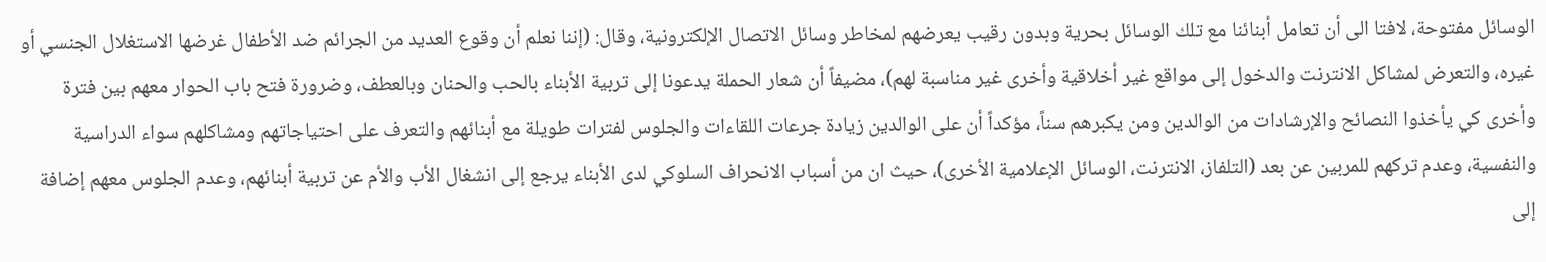الوسائل مفتوحة، لافتا الى أن تعامل أبنائنا مع تلك الوسائل بحرية وبدون رقيب يعرضهم لمخاطر وسائل الاتصال الإلكترونية، وقال: (إننا نعلم أن وقوع العديد من الجرائم ضد الأطفال غرضها الاستغلال الجنسي أو غيره، والتعرض لمشاكل الانترنت والدخول إلى مواقع غير أخلاقية وأخرى غير مناسبة لهم)، مضيفاً أن شعار الحملة يدعونا إلى تربية الأبناء بالحب والحنان وبالعطف، وضرورة فتح باب الحوار معهم بين فترة وأخرى كي يأخذوا النصائح والإرشادات من الوالدين ومن يكبرهم سناً، مؤكداً أن على الوالدين زيادة جرعات اللقاءات والجلوس لفترات طويلة مع أبنائهم والتعرف على احتياجاتهم ومشاكلهم سواء الدراسية والنفسية، وعدم تركهم للمربين عن بعد (التلفاز، الانترنت، الوسائل الإعلامية الأخرى)، حيث ان من أسباب الانحراف السلوكي لدى الأبناء يرجع إلى انشغال الأب والأم عن تربية أبنائهم، وعدم الجلوس معهم إضافة إلى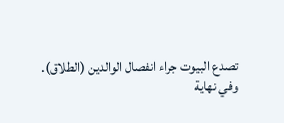تصدع البيوت جراء انفصال الوالدين (الطلاق).
وفي نهاية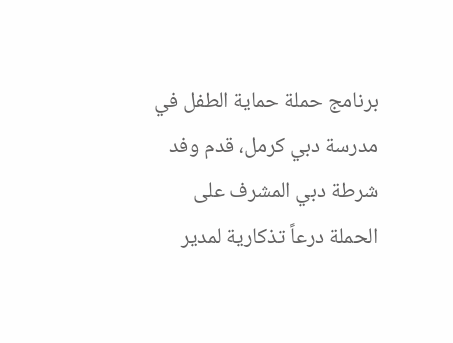برنامج حملة حماية الطفل في مدرسة دبي كرمل، قدم وفد شرطة دبي المشرف على الحملة درعاً تذكارية لمدير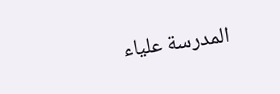المدرسة علياء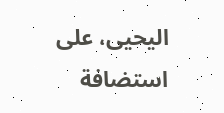اليحيى، على استضافة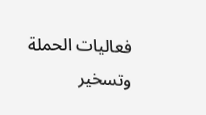فعاليات الحملة وتسخير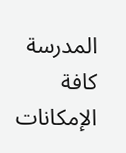المدرسة كافة الإمكانات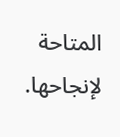المتاحة لإنجاحها.